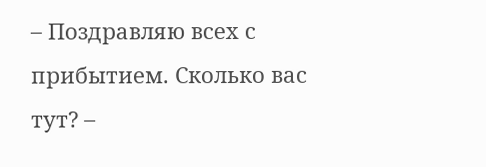– Поздравляю всех с прибытием. Сколько вас тут? –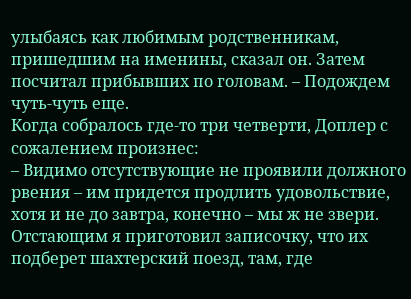улыбаясь как любимым родственникам, пришедшим на именины, сказал он. Затем посчитал прибывших по головам. – Подождем чуть-чуть еще.
Когда собралось где-то три четверти, Доплер с сожалением произнес:
– Видимо отсутствующие не проявили должного рвения – им придется продлить удовольствие, хотя и не до завтра, конечно – мы ж не звери. Отстающим я приготовил записочку, что их подберет шахтерский поезд, там, где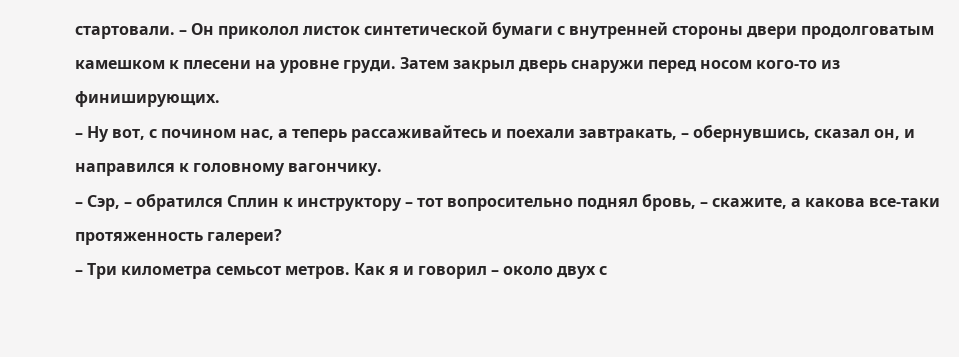стартовали. – Он приколол листок синтетической бумаги с внутренней стороны двери продолговатым камешком к плесени на уровне груди. Затем закрыл дверь снаружи перед носом кого-то из финиширующих.
– Ну вот, с почином нас, а теперь рассаживайтесь и поехали завтракать, – обернувшись, сказал он, и направился к головному вагончику.
– Сэр, – обратился Сплин к инструктору – тот вопросительно поднял бровь, – скажите, а какова все-таки протяженность галереи?
– Три километра семьсот метров. Как я и говорил – около двух с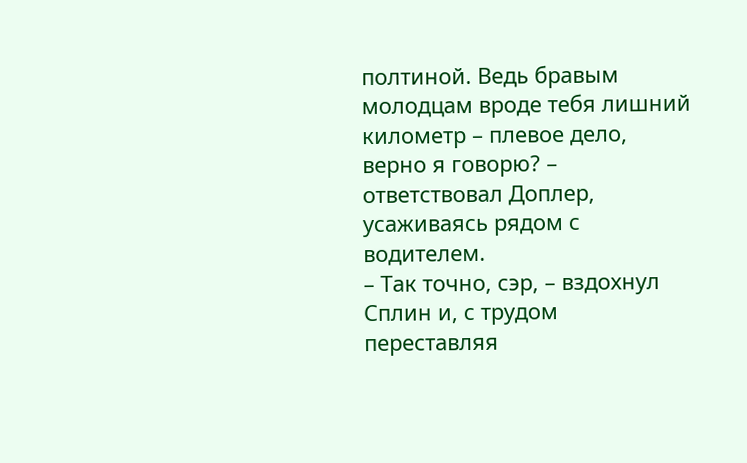полтиной. Ведь бравым молодцам вроде тебя лишний километр – плевое дело, верно я говорю? – ответствовал Доплер, усаживаясь рядом с водителем.
– Так точно, сэр, – вздохнул Сплин и, с трудом переставляя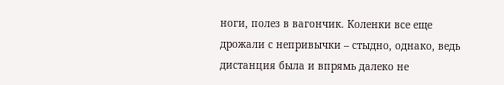ноги, полез в вагончик. Коленки все еще дрожали с непривычки – стыдно, однако, ведь дистанция была и впрямь далеко не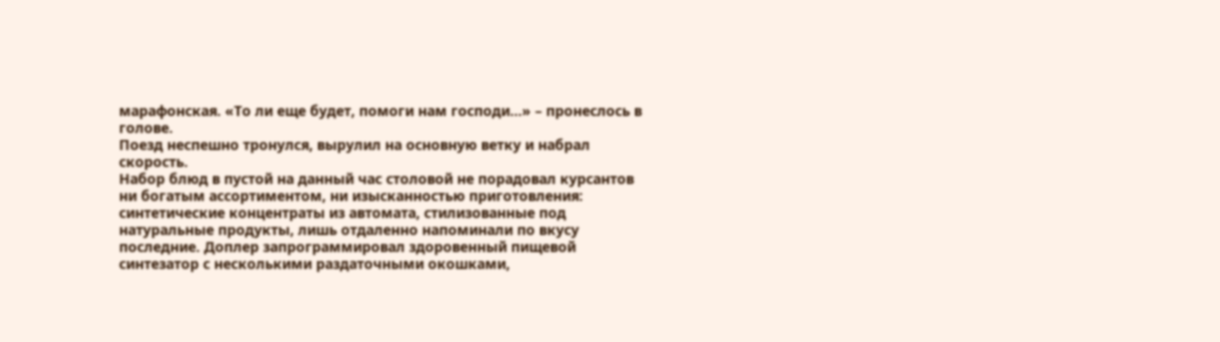марафонская. «То ли еще будет, помоги нам господи...» – пронеслось в голове.
Поезд неспешно тронулся, вырулил на основную ветку и набрал скорость.
Набор блюд в пустой на данный час столовой не порадовал курсантов ни богатым ассортиментом, ни изысканностью приготовления: синтетические концентраты из автомата, стилизованные под натуральные продукты, лишь отдаленно напоминали по вкусу последние. Доплер запрограммировал здоровенный пищевой синтезатор с несколькими раздаточными окошками,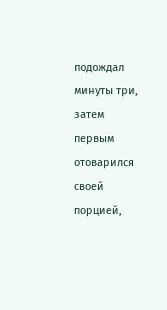подождал минуты три, затем первым отоварился своей порцией,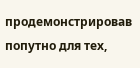продемонстрировав попутно для тех,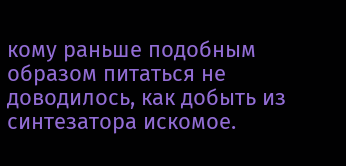кому раньше подобным образом питаться не доводилось, как добыть из синтезатора искомое.